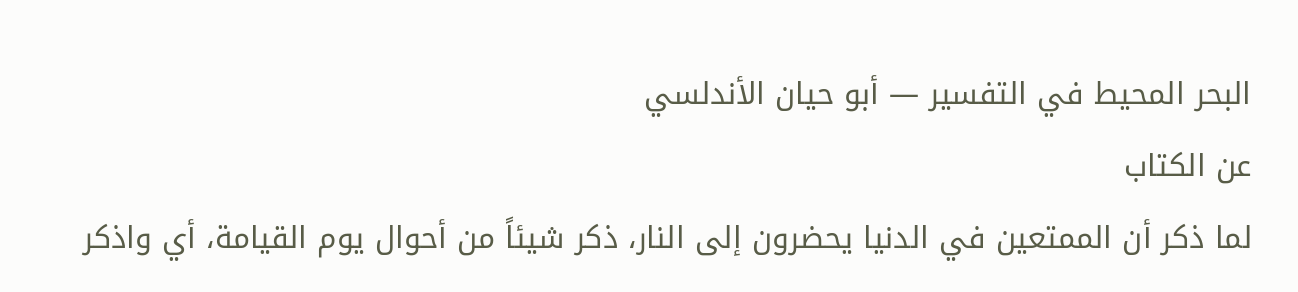البحر المحيط في التفسير — أبو حيان الأندلسي
عن الكتاب
لما ذكر أن الممتعين في الدنيا يحضرون إلى النار، ذكر شيئاً من أحوال يوم القيامة، أي واذكر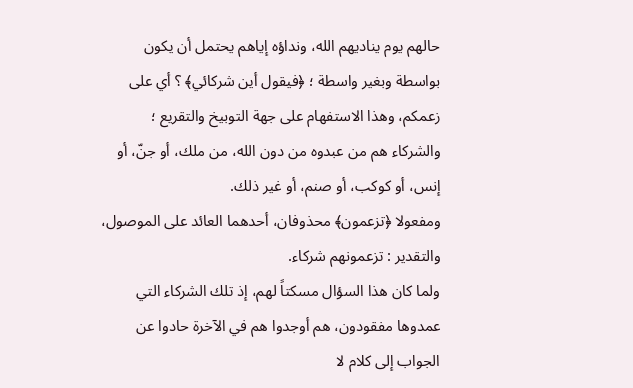حالهم يوم يناديهم الله، ونداؤه إياهم يحتمل أن يكون بواسطة وبغير واسطة ؛ ﴿فيقول أين شركائي﴾ ؟ أي على زعمكم، وهذا الاستفهام على جهة التوبيخ والتقريع ؛ والشركاء هم من عبدوه من دون الله، من ملك، أو جنّ، أو إنس، أو كوكب، أو صنم، أو غير ذلك.
ومفعولا ﴿تزعمون﴾ محذوفان، أحدهما العائد على الموصول، والتقدير : تزعمونهم شركاء.
ولما كان هذا السؤال مسكتاً لهم، إذ تلك الشركاء التي عمدوها مفقودون، هم أوجدوا هم في الآخرة حادوا عن الجواب إلى كلام لا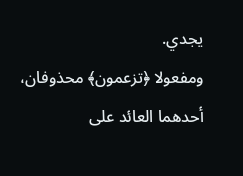يجدي.
ومفعولا ﴿تزعمون﴾ محذوفان، أحدهما العائد على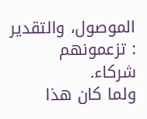الموصول، والتقدير : تزعمونهم شركاء.
ولما كان هذا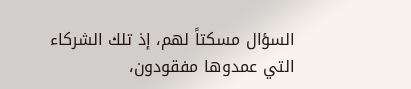السؤال مسكتاً لهم، إذ تلك الشركاء التي عمدوها مفقودون،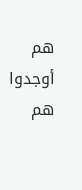هم أوجدوا هم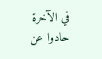في الآخرة حادوا عن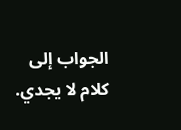الجواب إلى كلام لا يجدي.